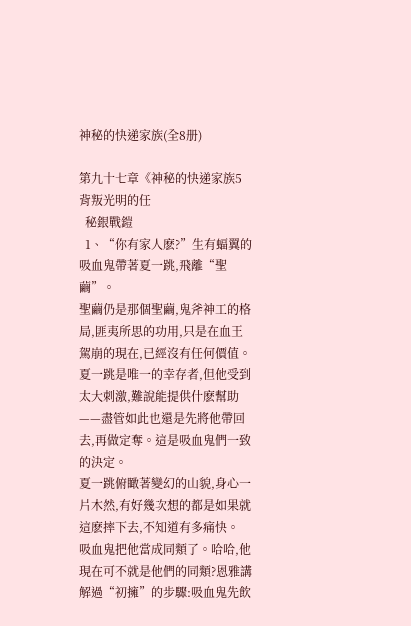神秘的快递家族(全8册)

第九十七章《神秘的快递家族5 背叛光明的任
  秘銀戰鎧
  1、“你有家人麽?”生有蝠翼的吸血鬼帶著夏一跳,飛離“聖繭”。
聖繭仍是那個聖繭,鬼斧神工的格局,匪夷所思的功用,只是在血王駕崩的現在,已經沒有任何價值。
夏一跳是唯一的幸存者,但他受到太大刺激,難說能提供什麽幫助——盡管如此也還是先將他帶回去,再做定奪。這是吸血鬼們一致的決定。
夏一跳俯瞰著變幻的山貌,身心一片木然,有好幾次想的都是如果就這麽摔下去,不知道有多痛快。
吸血鬼把他當成同類了。哈哈,他現在可不就是他們的同類?恩雅講解過“初擁”的步驟:吸血鬼先飲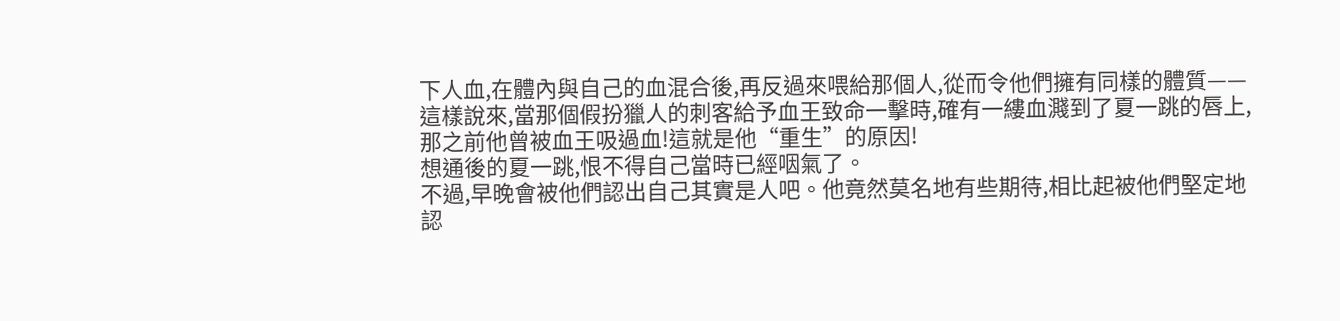下人血,在體內與自己的血混合後,再反過來喂給那個人,從而令他們擁有同樣的體質——這樣說來,當那個假扮獵人的刺客給予血王致命一擊時,確有一縷血濺到了夏一跳的唇上,那之前他曾被血王吸過血!這就是他“重生”的原因!
想通後的夏一跳,恨不得自己當時已經咽氣了。
不過,早晚會被他們認出自己其實是人吧。他竟然莫名地有些期待,相比起被他們堅定地認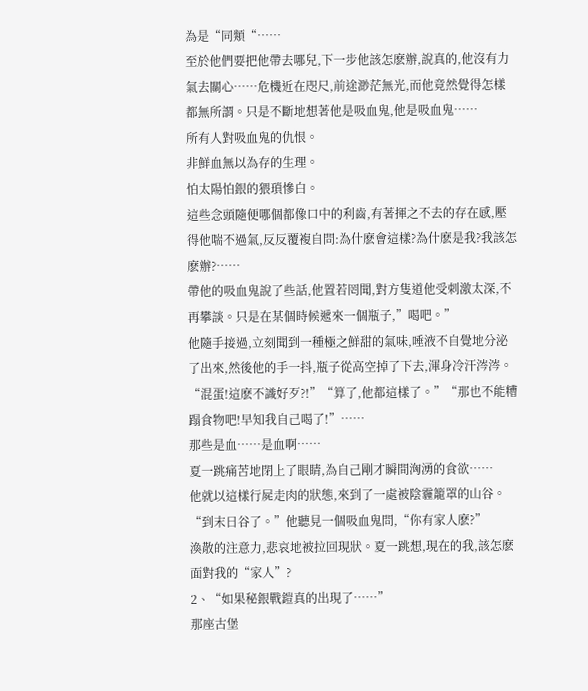為是“同類“……
至於他們要把他帶去哪兒,下一步他該怎麽辦,說真的,他沒有力氣去關心……危機近在咫尺,前途渺茫無光,而他竟然覺得怎樣都無所謂。只是不斷地想著他是吸血鬼,他是吸血鬼……
所有人對吸血鬼的仇恨。
非鮮血無以為存的生理。
怕太陽怕銀的猥瑣慘白。
這些念頭隨便哪個都像口中的利齒,有著揮之不去的存在感,壓得他喘不過氣,反反覆複自問:為什麽會這樣?為什麽是我?我該怎麽辦?……
帶他的吸血鬼說了些話,他置若罔聞,對方隻道他受刺激太深,不再攀談。只是在某個時候遞來一個瓶子,”喝吧。”
他隨手接過,立刻聞到一種極之鮮甜的氣味,唾液不自覺地分泌了出來,然後他的手一抖,瓶子從高空掉了下去,渾身冷汗涔涔。“混蛋!這麽不識好歹?!”“算了,他都這樣了。”“那也不能糟蹋食物吧!早知我自己喝了!”……
那些是血……是血啊……
夏一跳痛苦地閉上了眼睛,為自己剛才瞬間洶湧的食欲……
他就以這樣行屍走肉的狀態,來到了一處被陰霾籠罩的山谷。
“到末日谷了。”他聽見一個吸血鬼問,“你有家人麽?”
渙散的注意力,悲哀地被拉回現狀。夏一跳想,現在的我,該怎麽面對我的“家人”?
2、“如果秘銀戰鎧真的出現了……”
那座古堡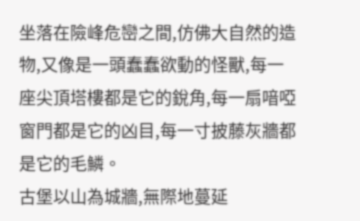坐落在險峰危巒之間,仿佛大自然的造物,又像是一頭蠢蠢欲動的怪獸,每一座尖頂塔樓都是它的銳角,每一扇喑啞窗門都是它的凶目,每一寸披藤灰牆都是它的毛鱗。
古堡以山為城牆,無際地蔓延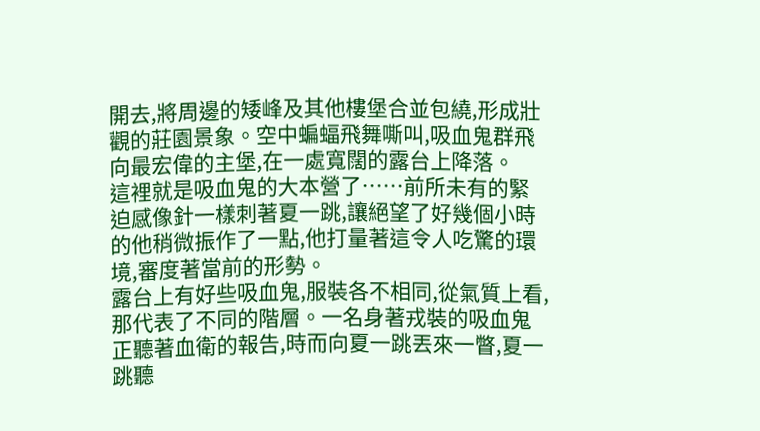開去,將周邊的矮峰及其他樓堡合並包繞,形成壯觀的莊園景象。空中蝙蝠飛舞嘶叫,吸血鬼群飛向最宏偉的主堡,在一處寬闊的露台上降落。
這裡就是吸血鬼的大本營了……前所未有的緊迫感像針一樣刺著夏一跳,讓絕望了好幾個小時的他稍微振作了一點,他打量著這令人吃驚的環境,審度著當前的形勢。
露台上有好些吸血鬼,服裝各不相同,從氣質上看,那代表了不同的階層。一名身著戎裝的吸血鬼正聽著血衛的報告,時而向夏一跳丟來一瞥,夏一跳聽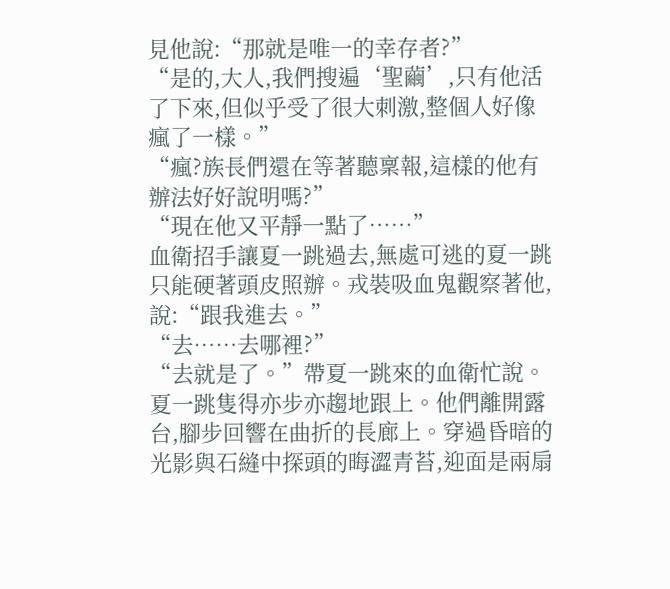見他說:“那就是唯一的幸存者?”
“是的,大人,我們搜遍‘聖繭’,只有他活了下來,但似乎受了很大刺激,整個人好像瘋了一樣。”
“瘋?族長們還在等著聽稟報,這樣的他有辦法好好說明嗎?”
“現在他又平靜一點了……”
血衛招手讓夏一跳過去,無處可逃的夏一跳只能硬著頭皮照辦。戎裝吸血鬼觀察著他,說:“跟我進去。”
“去……去哪裡?”
“去就是了。”帶夏一跳來的血衛忙說。
夏一跳隻得亦步亦趨地跟上。他們離開露台,腳步回響在曲折的長廊上。穿過昏暗的光影與石縫中探頭的晦澀青苔,迎面是兩扇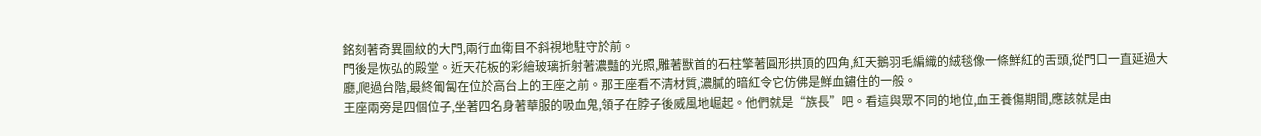銘刻著奇異圖紋的大門,兩行血衛目不斜視地駐守於前。
門後是恢弘的殿堂。近天花板的彩繪玻璃折射著濃豔的光照,雕著獸首的石柱擎著圓形拱頂的四角,紅天鵝羽毛編織的絨毯像一條鮮紅的舌頭,從門口一直延過大廳,爬過台階,最終匍匐在位於高台上的王座之前。那王座看不清材質,濃膩的暗紅令它仿佛是鮮血鏽住的一般。
王座兩旁是四個位子,坐著四名身著華服的吸血鬼,領子在脖子後威風地崛起。他們就是“族長”吧。看這與眾不同的地位,血王養傷期間,應該就是由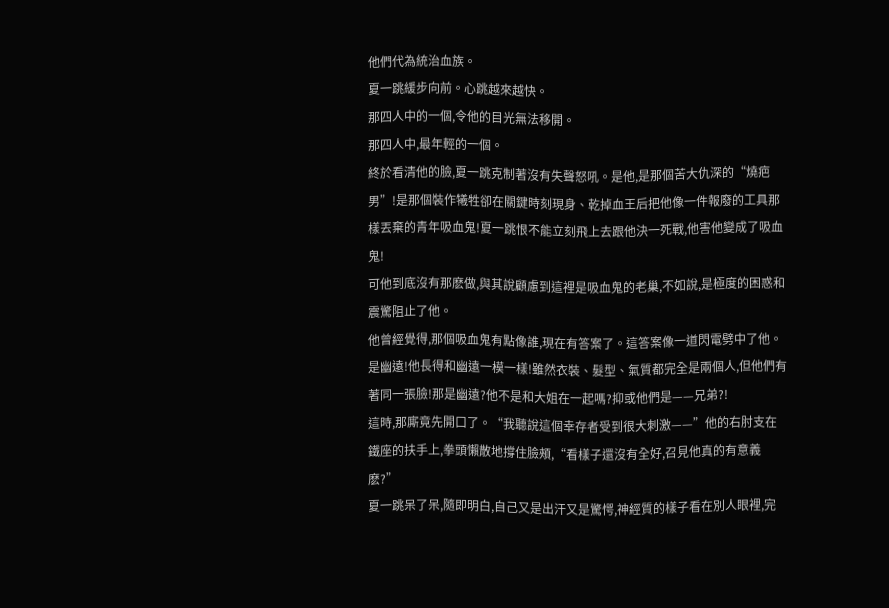他們代為統治血族。
夏一跳緩步向前。心跳越來越快。
那四人中的一個,令他的目光無法移開。
那四人中,最年輕的一個。
終於看清他的臉,夏一跳克制著沒有失聲怒吼。是他,是那個苦大仇深的“燒疤男”!是那個裝作犧牲卻在關鍵時刻現身、乾掉血王后把他像一件報廢的工具那樣丟棄的青年吸血鬼!夏一跳恨不能立刻飛上去跟他決一死戰,他害他變成了吸血鬼!
可他到底沒有那麽做,與其說顧慮到這裡是吸血鬼的老巢,不如說,是極度的困惑和震驚阻止了他。
他曾經覺得,那個吸血鬼有點像誰,現在有答案了。這答案像一道閃電劈中了他。
是幽遠!他長得和幽遠一模一樣!雖然衣裝、髮型、氣質都完全是兩個人,但他們有著同一張臉!那是幽遠?他不是和大姐在一起嗎?抑或他們是——兄弟?!
這時,那廝竟先開口了。“我聽說這個幸存者受到很大刺激——”他的右肘支在鐵座的扶手上,拳頭懶散地撐住臉頰,“看樣子還沒有全好,召見他真的有意義麽?”
夏一跳呆了呆,隨即明白,自己又是出汗又是驚愕,神經質的樣子看在別人眼裡,完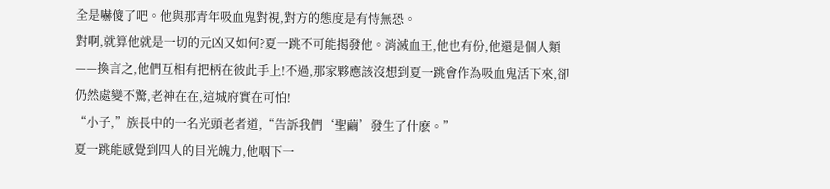全是嚇傻了吧。他與那青年吸血鬼對視,對方的態度是有恃無恐。
對啊,就算他就是一切的元凶又如何?夏一跳不可能揭發他。消滅血王,他也有份,他還是個人類——換言之,他們互相有把柄在彼此手上!不過,那家夥應該沒想到夏一跳會作為吸血鬼活下來,卻仍然處變不驚,老神在在,這城府實在可怕!
“小子,”族長中的一名光頭老者道,“告訴我們‘聖繭’發生了什麽。”
夏一跳能感覺到四人的目光魄力,他咽下一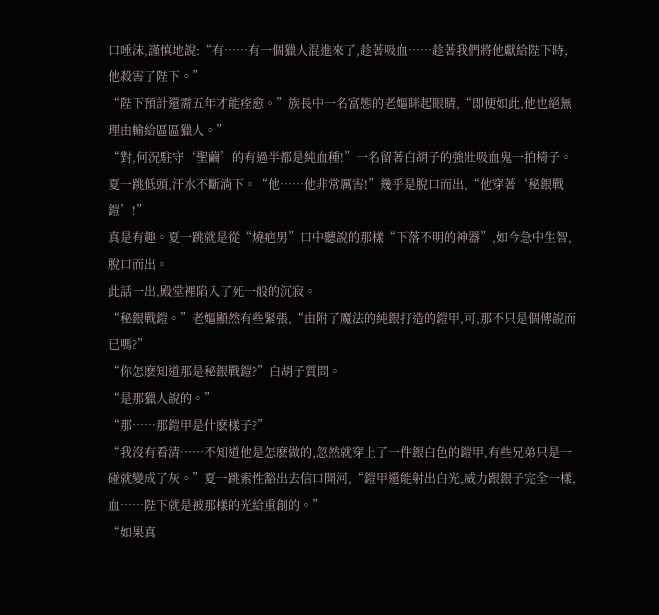口唾沫,謹慎地說:“有……有一個獵人混進來了,趁著吸血……趁著我們將他獻給陛下時,他殺害了陛下。”
“陛下預計還需五年才能痊愈。”族長中一名富態的老嫗眯起眼睛,“即便如此,他也絕無理由輸給區區獵人。”
“對,何況駐守‘聖繭’的有過半都是純血種!”一名留著白胡子的強壯吸血鬼一拍椅子。
夏一跳低頭,汗水不斷淌下。“他……他非常厲害!”幾乎是脫口而出,“他穿著‘秘銀戰鎧’!”
真是有趣。夏一跳就是從“燒疤男”口中聽說的那樣“下落不明的神器”,如今急中生智,脫口而出。
此話一出,殿堂裡陷入了死一般的沉寂。
“秘銀戰鎧。”老嫗顯然有些緊張,“由附了魔法的純銀打造的鎧甲,可,那不只是個傳說而已嗎?”
“你怎麽知道那是秘銀戰鎧?”白胡子質問。
“是那獵人說的。”
“那……那鎧甲是什麽樣子?”
“我沒有看清……不知道他是怎麽做的,忽然就穿上了一件銀白色的鎧甲,有些兄弟只是一碰就變成了灰。”夏一跳索性豁出去信口開河,“鎧甲還能射出白光,威力跟銀子完全一樣,血……陛下就是被那樣的光給重創的。”
“如果真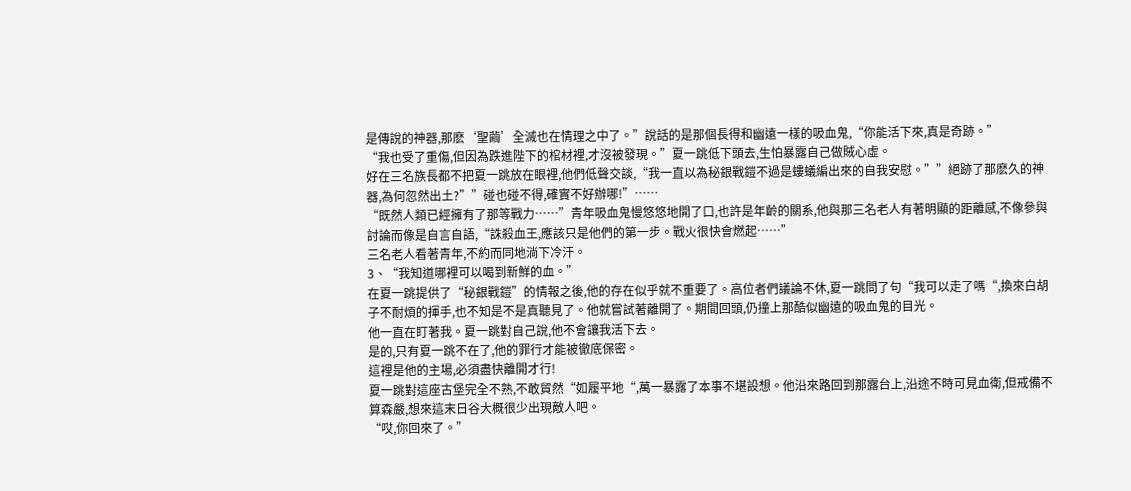是傳說的神器,那麽‘聖繭’全滅也在情理之中了。”說話的是那個長得和幽遠一樣的吸血鬼,“你能活下來,真是奇跡。”
“我也受了重傷,但因為跌進陛下的棺材裡,才沒被發現。”夏一跳低下頭去,生怕暴露自己做賊心虛。
好在三名族長都不把夏一跳放在眼裡,他們低聲交談,“我一直以為秘銀戰鎧不過是螻蟻編出來的自我安慰。””絕跡了那麽久的神器,為何忽然出土?””碰也碰不得,確實不好辦哪!”……
“既然人類已經擁有了那等戰力……”青年吸血鬼慢悠悠地開了口,也許是年齡的關系,他與那三名老人有著明顯的距離感,不像參與討論而像是自言自語,“誅殺血王,應該只是他們的第一步。戰火很快會燃起……”
三名老人看著青年,不約而同地淌下冷汗。
3、“我知道哪裡可以喝到新鮮的血。”
在夏一跳提供了“秘銀戰鎧”的情報之後,他的存在似乎就不重要了。高位者們議論不休,夏一跳問了句“我可以走了嗎“,換來白胡子不耐煩的揮手,也不知是不是真聽見了。他就嘗試著離開了。期間回頭,仍撞上那酷似幽遠的吸血鬼的目光。
他一直在盯著我。夏一跳對自己說,他不會讓我活下去。
是的,只有夏一跳不在了,他的罪行才能被徹底保密。
這裡是他的主場,必須盡快離開才行!
夏一跳對這座古堡完全不熟,不敢貿然“如履平地“,萬一暴露了本事不堪設想。他沿來路回到那露台上,沿途不時可見血衛,但戒備不算森嚴,想來這末日谷大概很少出現敵人吧。
“哎,你回來了。”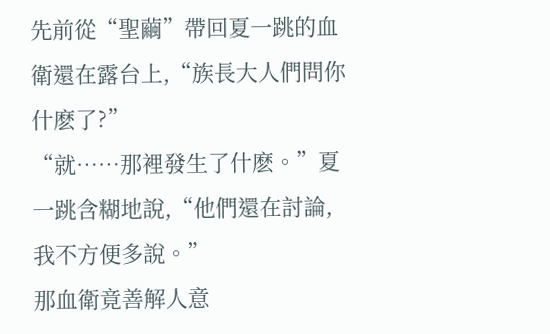先前從“聖繭”帶回夏一跳的血衛還在露台上,“族長大人們問你什麽了?”
“就……那裡發生了什麽。”夏一跳含糊地說,“他們還在討論,我不方便多說。”
那血衛竟善解人意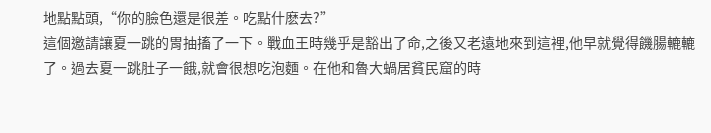地點點頭,“你的臉色還是很差。吃點什麽去?”
這個邀請讓夏一跳的胃抽搐了一下。戰血王時幾乎是豁出了命,之後又老遠地來到這裡,他早就覺得饑腸轆轆了。過去夏一跳肚子一餓,就會很想吃泡麵。在他和魯大蝸居貧民窟的時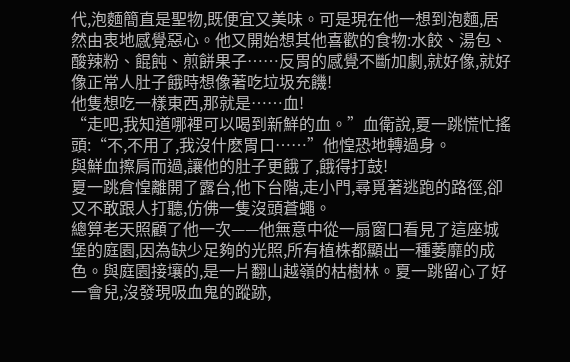代,泡麵簡直是聖物,既便宜又美味。可是現在他一想到泡麵,居然由衷地感覺惡心。他又開始想其他喜歡的食物:水餃、湯包、酸辣粉、餛飩、煎餅果子……反胃的感覺不斷加劇,就好像,就好像正常人肚子餓時想像著吃垃圾充饑!
他隻想吃一樣東西,那就是……血!
“走吧,我知道哪裡可以喝到新鮮的血。”血衛說,夏一跳慌忙搖頭:“不,不用了,我沒什麽胃口……”他惶恐地轉過身。
與鮮血擦肩而過,讓他的肚子更餓了,餓得打鼓!
夏一跳倉惶離開了露台,他下台階,走小門,尋覓著逃跑的路徑,卻又不敢跟人打聽,仿佛一隻沒頭蒼蠅。
總算老天照顧了他一次——他無意中從一扇窗口看見了這座城堡的庭園,因為缺少足夠的光照,所有植株都顯出一種萎靡的成色。與庭園接壤的,是一片翻山越嶺的枯樹林。夏一跳留心了好一會兒,沒發現吸血鬼的蹤跡,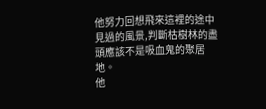他努力回想飛來這裡的途中見過的風景,判斷枯樹林的盡頭應該不是吸血鬼的聚居地。
他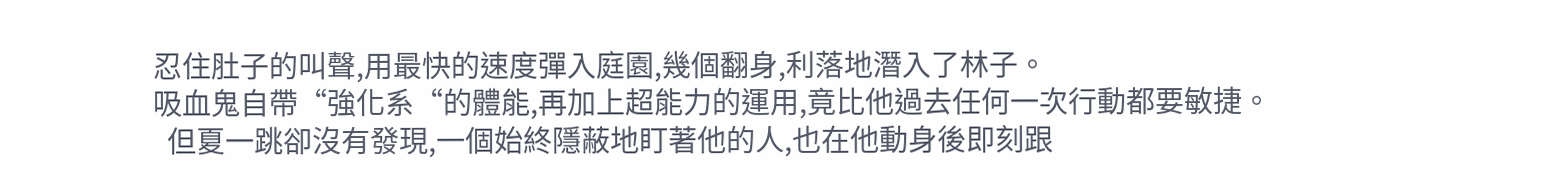忍住肚子的叫聲,用最快的速度彈入庭園,幾個翻身,利落地潛入了林子。
吸血鬼自帶“強化系“的體能,再加上超能力的運用,竟比他過去任何一次行動都要敏捷。
  但夏一跳卻沒有發現,一個始終隱蔽地盯著他的人,也在他動身後即刻跟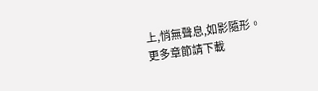上,悄無聲息,如影隨形。
更多章節請下載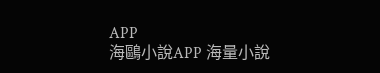APP
海鷗小說APP 海量小說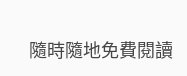隨時隨地免費閱讀